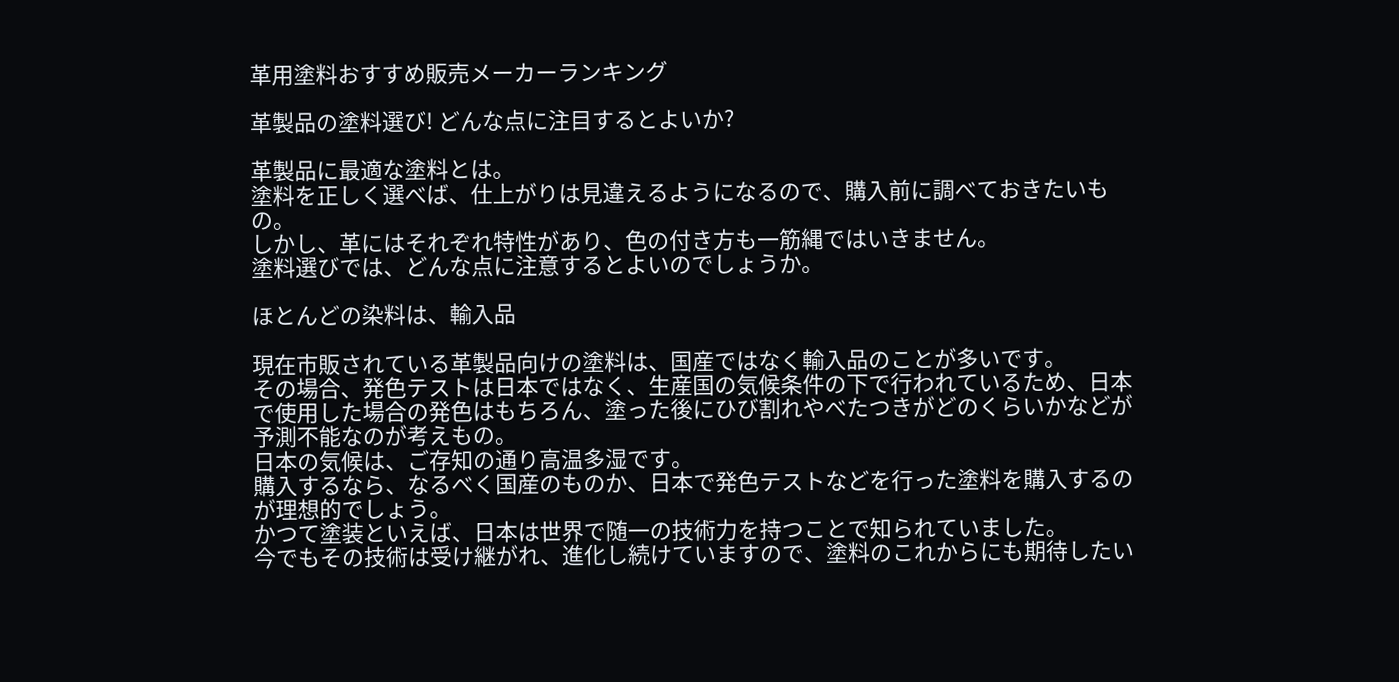革用塗料おすすめ販売メーカーランキング

革製品の塗料選び! どんな点に注目するとよいか?

革製品に最適な塗料とは。
塗料を正しく選べば、仕上がりは見違えるようになるので、購入前に調べておきたいもの。
しかし、革にはそれぞれ特性があり、色の付き方も一筋縄ではいきません。
塗料選びでは、どんな点に注意するとよいのでしょうか。

ほとんどの染料は、輸入品

現在市販されている革製品向けの塗料は、国産ではなく輸入品のことが多いです。
その場合、発色テストは日本ではなく、生産国の気候条件の下で行われているため、日本で使用した場合の発色はもちろん、塗った後にひび割れやべたつきがどのくらいかなどが予測不能なのが考えもの。
日本の気候は、ご存知の通り高温多湿です。
購入するなら、なるべく国産のものか、日本で発色テストなどを行った塗料を購入するのが理想的でしょう。
かつて塗装といえば、日本は世界で随一の技術力を持つことで知られていました。
今でもその技術は受け継がれ、進化し続けていますので、塗料のこれからにも期待したい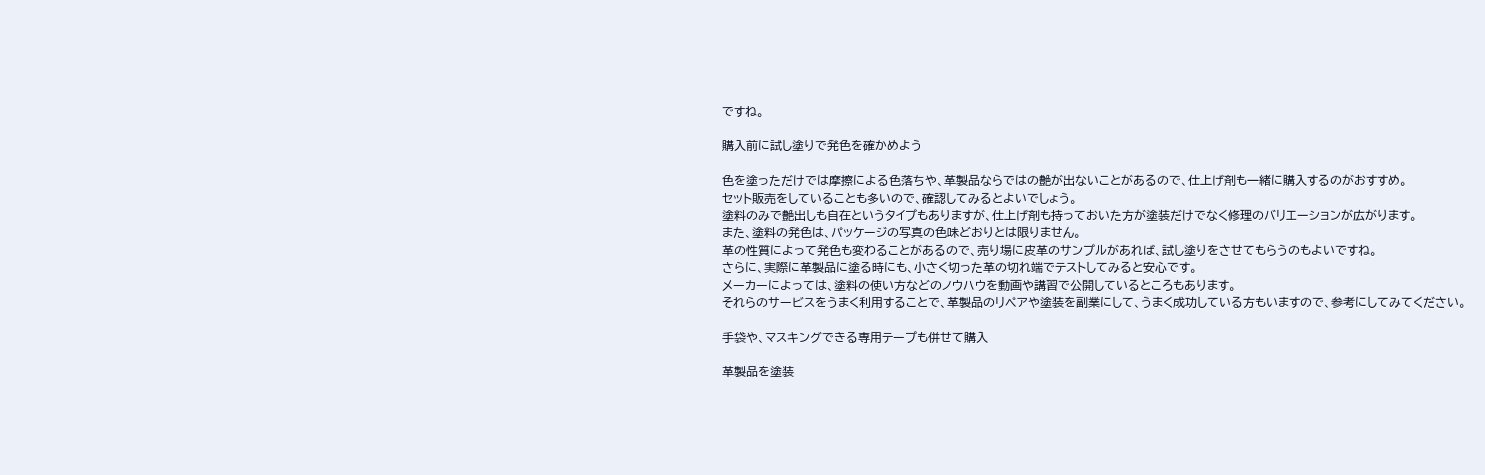ですね。

購入前に試し塗りで発色を確かめよう

色を塗っただけでは摩擦による色落ちや、革製品ならではの艶が出ないことがあるので、仕上げ剤も一緒に購入するのがおすすめ。
セット販売をしていることも多いので、確認してみるとよいでしょう。
塗料のみで艶出しも自在というタイプもありますが、仕上げ剤も持っておいた方が塗装だけでなく修理のバリエーションが広がります。
また、塗料の発色は、パッケージの写真の色味どおりとは限りません。
革の性質によって発色も変わることがあるので、売り場に皮革のサンプルがあれば、試し塗りをさせてもらうのもよいですね。
さらに、実際に革製品に塗る時にも、小さく切った革の切れ端でテストしてみると安心です。
メーカーによっては、塗料の使い方などのノウハウを動画や講習で公開しているところもあります。
それらのサービスをうまく利用することで、革製品のリペアや塗装を副業にして、うまく成功している方もいますので、参考にしてみてください。

手袋や、マスキングできる専用テープも併せて購入

革製品を塗装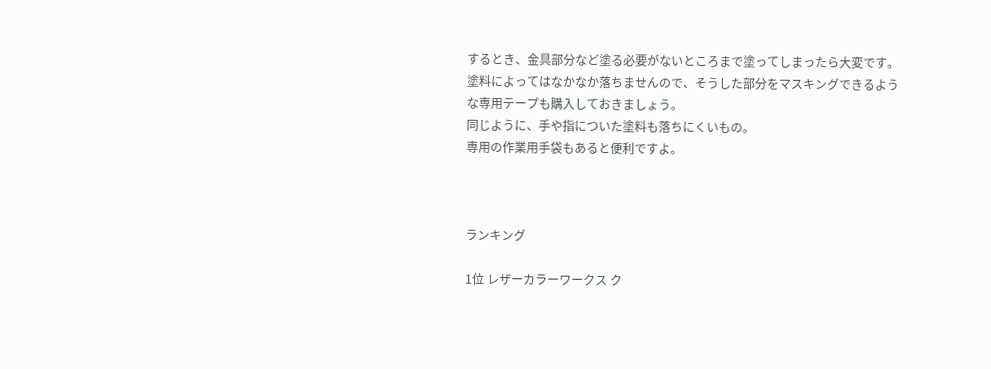するとき、金具部分など塗る必要がないところまで塗ってしまったら大変です。
塗料によってはなかなか落ちませんので、そうした部分をマスキングできるような専用テープも購入しておきましょう。
同じように、手や指についた塗料も落ちにくいもの。
専用の作業用手袋もあると便利ですよ。



ランキング

1位 レザーカラーワークス ク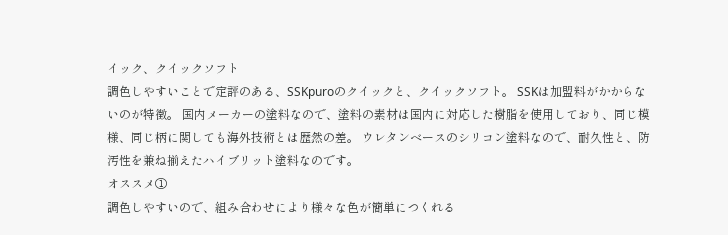イック、クイックソフト
調色しやすいことで定評のある、SSKpuroのクイックと、クイックソフト。 SSKは加盟料がかからないのが特徴。 国内メーカーの塗料なので、塗料の素材は国内に対応した樹脂を使用しており、同じ模様、同じ柄に関しても海外技術とは歴然の差。 ウレタンベースのシリコン塗料なので、耐久性と、防汚性を兼ね揃えたハイブリット塗料なのです。
オススメ①
調色しやすいので、組み合わせにより様々な色が簡単につくれる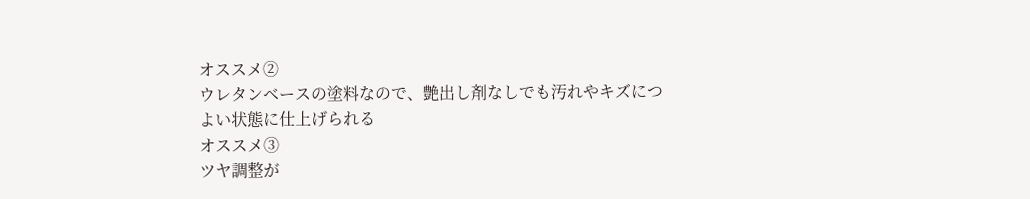オススメ②
ウレタンベースの塗料なので、艶出し剤なしでも汚れやキズにつよい状態に仕上げられる
オススメ③
ツヤ調整が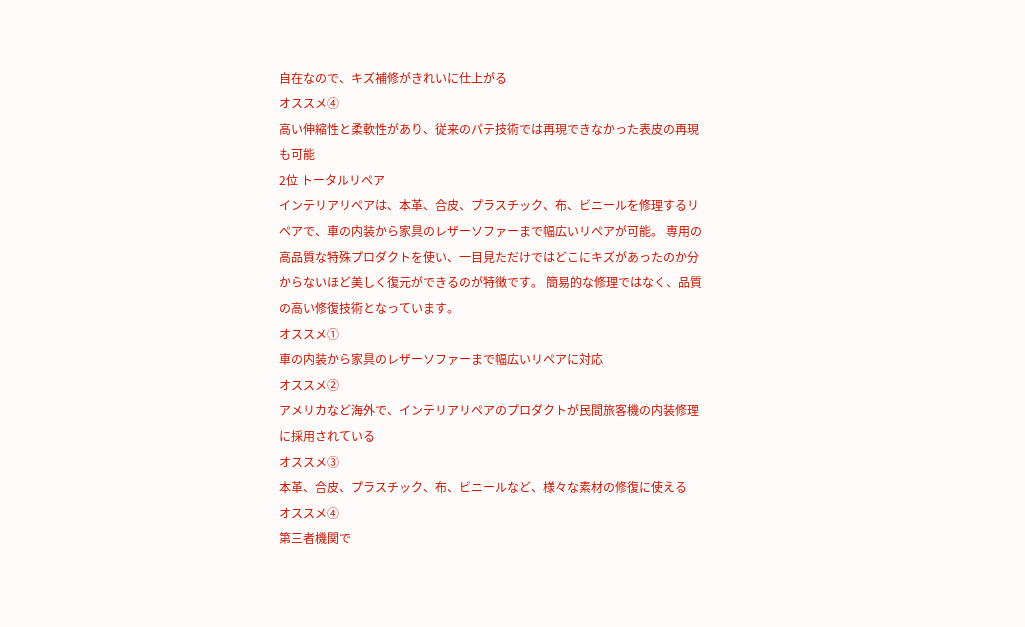自在なので、キズ補修がきれいに仕上がる
オススメ④
高い伸縮性と柔軟性があり、従来のパテ技術では再現できなかった表皮の再現も可能
2位 トータルリペア
インテリアリペアは、本革、合皮、プラスチック、布、ビニールを修理するリペアで、車の内装から家具のレザーソファーまで幅広いリペアが可能。 専用の高品質な特殊プロダクトを使い、一目見ただけではどこにキズがあったのか分からないほど美しく復元ができるのが特徴です。 簡易的な修理ではなく、品質の高い修復技術となっています。
オススメ①
車の内装から家具のレザーソファーまで幅広いリペアに対応
オススメ②
アメリカなど海外で、インテリアリペアのプロダクトが民間旅客機の内装修理に採用されている
オススメ③
本革、合皮、プラスチック、布、ビニールなど、様々な素材の修復に使える
オススメ④
第三者機関で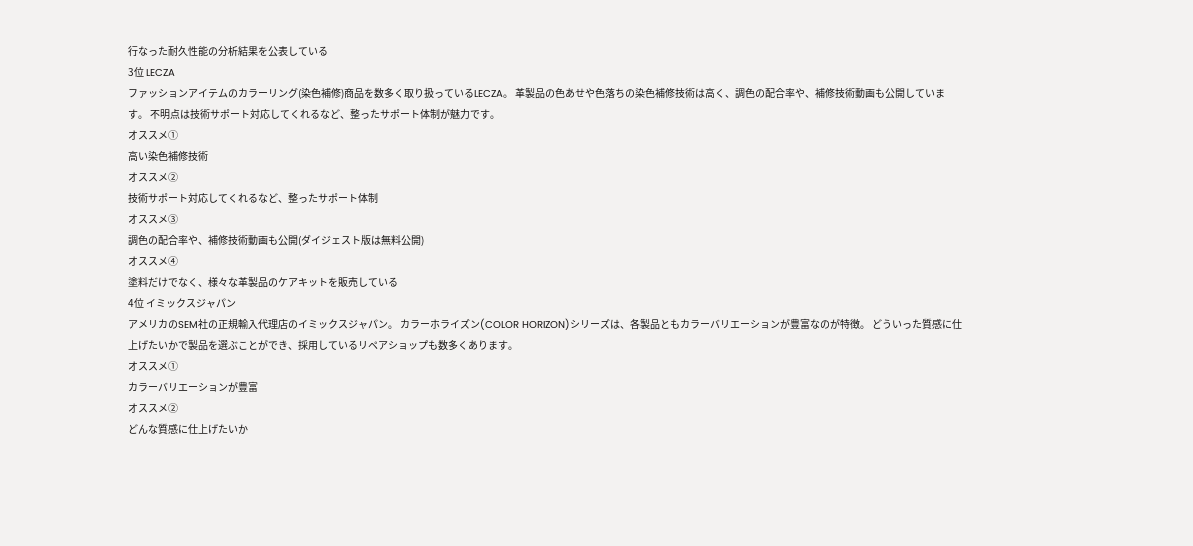行なった耐久性能の分析結果を公表している
3位 LECZA
ファッションアイテムのカラーリング(染色補修)商品を数多く取り扱っているLECZA。 革製品の色あせや色落ちの染色補修技術は高く、調色の配合率や、補修技術動画も公開しています。 不明点は技術サポート対応してくれるなど、整ったサポート体制が魅力です。
オススメ①
高い染色補修技術
オススメ②
技術サポート対応してくれるなど、整ったサポート体制
オススメ③
調色の配合率や、補修技術動画も公開(ダイジェスト版は無料公開)
オススメ④
塗料だけでなく、様々な革製品のケアキットを販売している
4位 イミックスジャパン
アメリカのSEM社の正規輸入代理店のイミックスジャパン。 カラーホライズン(COLOR HORIZON)シリーズは、各製品ともカラーバリエーションが豊富なのが特徴。 どういった質感に仕上げたいかで製品を選ぶことができ、採用しているリペアショップも数多くあります。
オススメ①
カラーバリエーションが豊富
オススメ②
どんな質感に仕上げたいか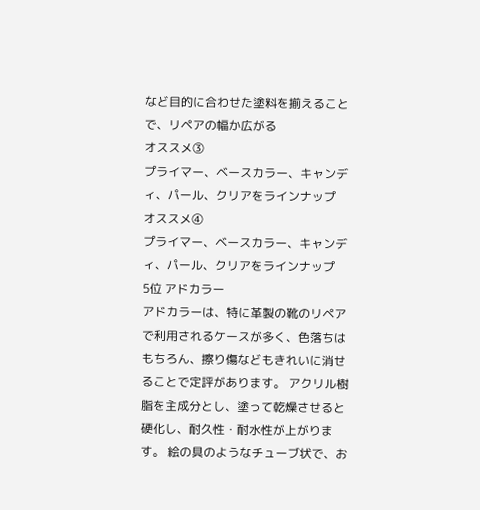など目的に合わせた塗料を揃えることで、リペアの幅か広がる
オススメ③
プライマー、ベースカラー、キャンディ、パール、クリアをラインナップ
オススメ④
プライマー、ベースカラー、キャンディ、パール、クリアをラインナップ
5位 アドカラー
アドカラーは、特に革製の靴のリペアで利用されるケースが多く、色落ちはもちろん、擦り傷などもきれいに消せることで定評があります。 アクリル樹脂を主成分とし、塗って乾燥させると硬化し、耐久性・耐水性が上がります。 絵の具のようなチューブ状で、お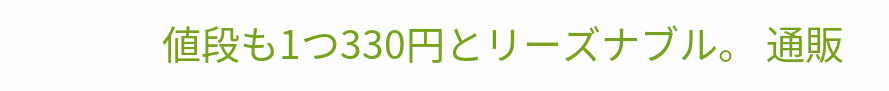値段も1つ330円とリーズナブル。 通販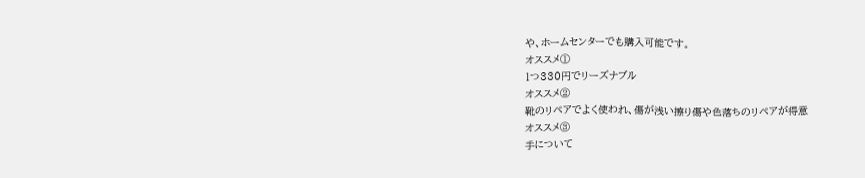や、ホームセンターでも購入可能です。
オススメ①
1つ330円でリーズナブル
オススメ②
靴のリペアでよく使われ、傷が浅い擦り傷や色落ちのリペアが得意
オススメ③
手について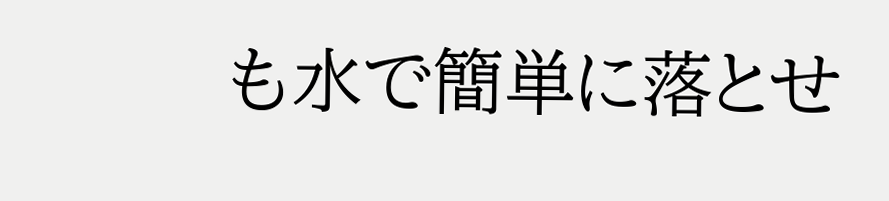も水で簡単に落とせ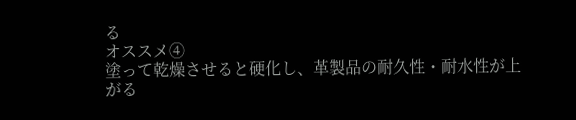る
オススメ④
塗って乾燥させると硬化し、革製品の耐久性・耐水性が上がる